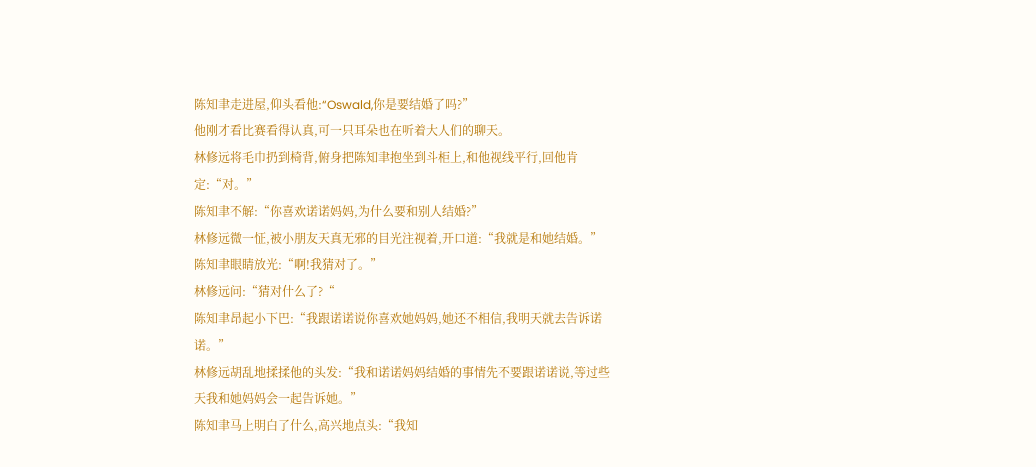陈知聿走进屋,仰头看他:“Oswald,你是要结婚了吗?”
他刚才看比赛看得认真,可一只耳朵也在听着大人们的聊天。
林修远将毛巾扔到椅背,俯身把陈知聿抱坐到斗柜上,和他视线平行,回他肯定:“对。”
陈知聿不解:“你喜欢诺诺妈妈,为什么要和别人结婚?”
林修远微一怔,被小朋友天真无邪的目光注视着,开口道:“我就是和她结婚。”
陈知聿眼睛放光:“啊!我猜对了。”
林修远问:“猜对什么了?“
陈知聿昂起小下巴:“我跟诺诺说你喜欢她妈妈,她还不相信,我明天就去告诉诺诺。”
林修远胡乱地揉揉他的头发:“我和诺诺妈妈结婚的事情先不要跟诺诺说,等过些天我和她妈妈会一起告诉她。”
陈知聿马上明白了什么,高兴地点头:“我知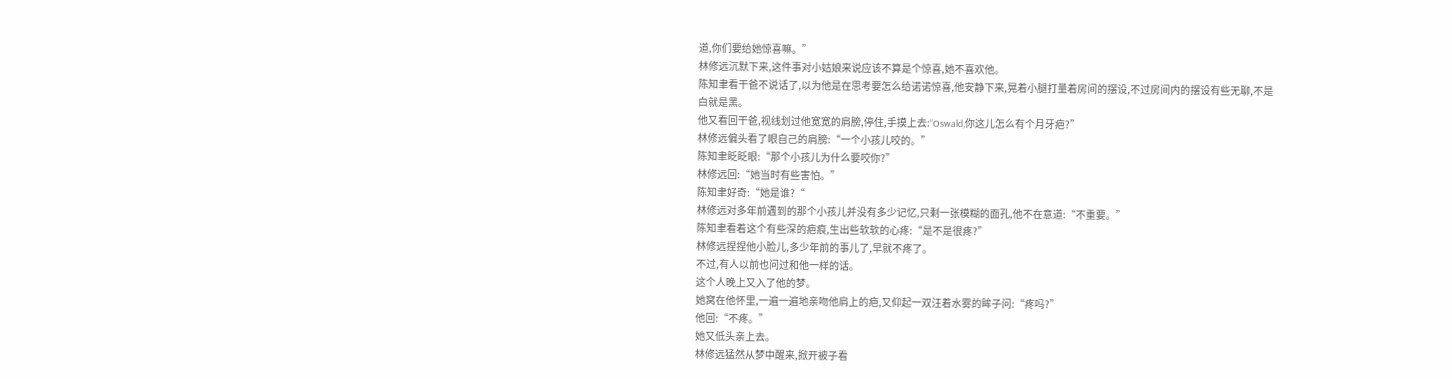道,你们要给她惊喜嘛。”
林修远沉默下来,这件事对小姑娘来说应该不算是个惊喜,她不喜欢他。
陈知聿看干爸不说话了,以为他是在思考要怎么给诺诺惊喜,他安静下来,晃着小腿打量着房间的摆设,不过房间内的摆设有些无聊,不是白就是黑。
他又看回干爸,视线划过他宽宽的肩膀,停住,手摸上去:“Oswald,你这儿怎么有个月牙疤?”
林修远偏头看了眼自己的肩膀:“一个小孩儿咬的。”
陈知聿眨眨眼:“那个小孩儿为什么要咬你?”
林修远回:“她当时有些害怕。”
陈知聿好奇:“她是谁?“
林修远对多年前遇到的那个小孩儿并没有多少记忆,只剩一张模糊的面孔,他不在意道:“不重要。”
陈知聿看着这个有些深的疤痕,生出些软软的心疼:“是不是很疼?”
林修远捏捏他小脸儿,多少年前的事儿了,早就不疼了。
不过,有人以前也问过和他一样的话。
这个人晚上又入了他的梦。
她窝在他怀里,一遍一遍地亲吻他肩上的疤,又仰起一双汪着水雾的眸子问:“疼吗?”
他回:“不疼。”
她又低头亲上去。
林修远猛然从梦中醒来,掀开被子看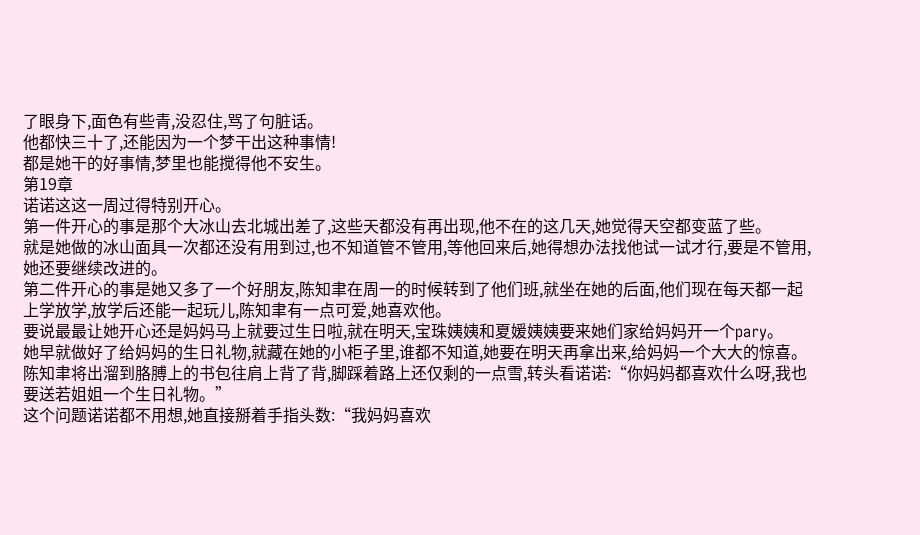了眼身下,面色有些青,没忍住,骂了句脏话。
他都快三十了,还能因为一个梦干出这种事情!
都是她干的好事情,梦里也能搅得他不安生。
第19章
诺诺这这一周过得特别开心。
第一件开心的事是那个大冰山去北城出差了,这些天都没有再出现,他不在的这几天,她觉得天空都变蓝了些。
就是她做的冰山面具一次都还没有用到过,也不知道管不管用,等他回来后,她得想办法找他试一试才行,要是不管用,她还要继续改进的。
第二件开心的事是她又多了一个好朋友,陈知聿在周一的时候转到了他们班,就坐在她的后面,他们现在每天都一起上学放学,放学后还能一起玩儿,陈知聿有一点可爱,她喜欢他。
要说最最让她开心还是妈妈马上就要过生日啦,就在明天,宝珠姨姨和夏媛姨姨要来她们家给妈妈开一个pary。
她早就做好了给妈妈的生日礼物,就藏在她的小柜子里,谁都不知道,她要在明天再拿出来,给妈妈一个大大的惊喜。
陈知聿将出溜到胳膊上的书包往肩上背了背,脚踩着路上还仅剩的一点雪,转头看诺诺:“你妈妈都喜欢什么呀,我也要送若姐姐一个生日礼物。”
这个问题诺诺都不用想,她直接掰着手指头数:“我妈妈喜欢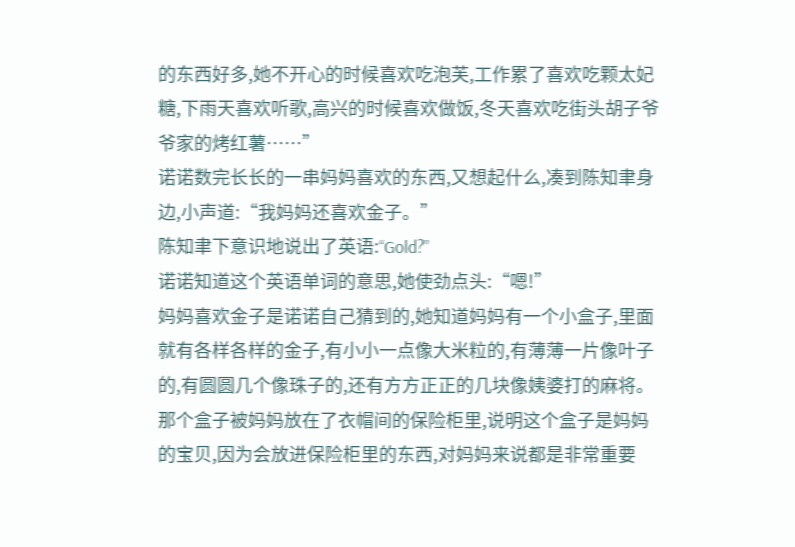的东西好多,她不开心的时候喜欢吃泡芙,工作累了喜欢吃颗太妃糖,下雨天喜欢听歌,高兴的时候喜欢做饭,冬天喜欢吃街头胡子爷爷家的烤红薯……”
诺诺数完长长的一串妈妈喜欢的东西,又想起什么,凑到陈知聿身边,小声道:“我妈妈还喜欢金子。”
陈知聿下意识地说出了英语:“Gold?”
诺诺知道这个英语单词的意思,她使劲点头:“嗯!”
妈妈喜欢金子是诺诺自己猜到的,她知道妈妈有一个小盒子,里面就有各样各样的金子,有小小一点像大米粒的,有薄薄一片像叶子的,有圆圆几个像珠子的,还有方方正正的几块像姨婆打的麻将。
那个盒子被妈妈放在了衣帽间的保险柜里,说明这个盒子是妈妈的宝贝,因为会放进保险柜里的东西,对妈妈来说都是非常重要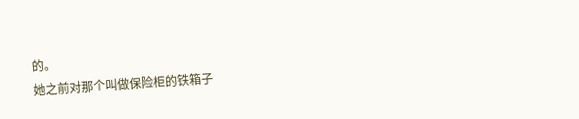的。
她之前对那个叫做保险柜的铁箱子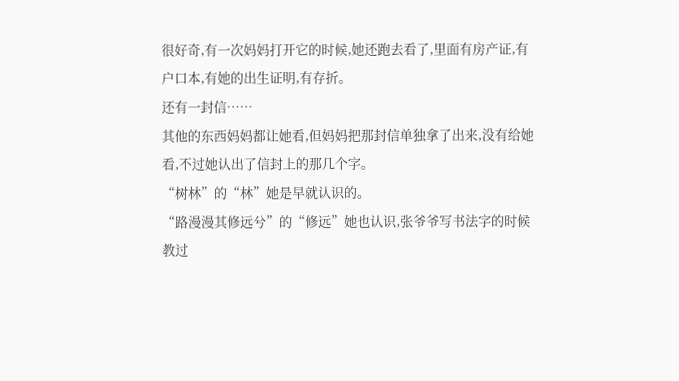很好奇,有一次妈妈打开它的时候,她还跑去看了,里面有房产证,有户口本,有她的出生证明,有存折。
还有一封信……
其他的东西妈妈都让她看,但妈妈把那封信单独拿了出来,没有给她看,不过她认出了信封上的那几个字。
“树林”的“林”她是早就认识的。
“路漫漫其修远兮”的“修远”她也认识,张爷爷写书法字的时候教过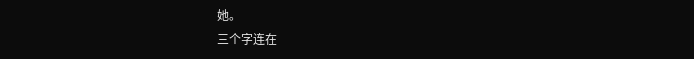她。
三个字连在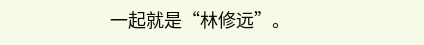一起就是“林修远”。